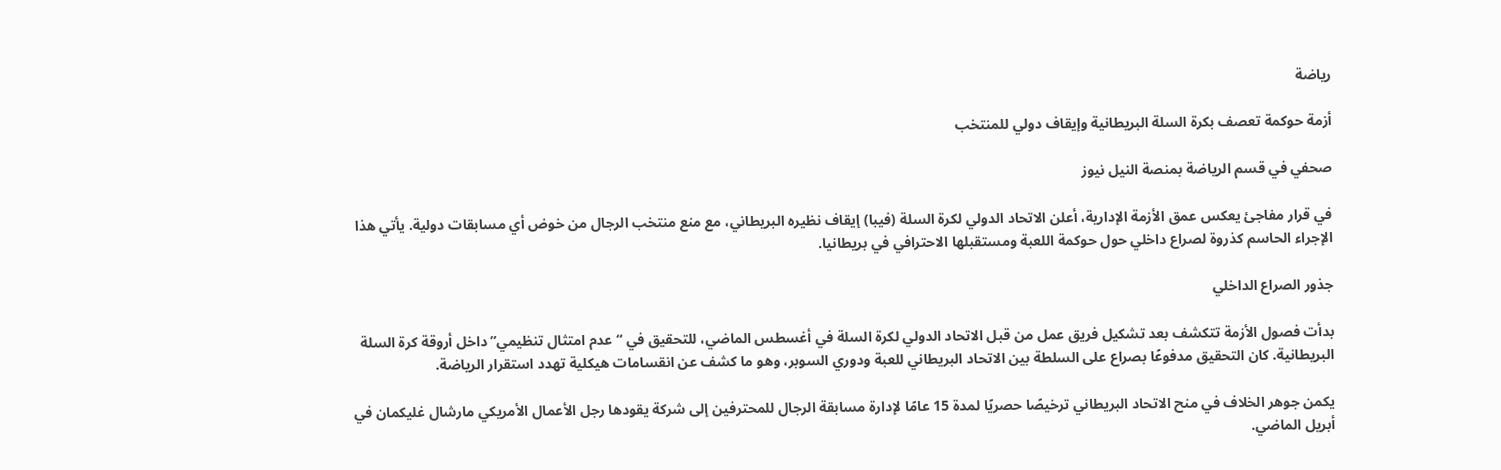رياضة

أزمة حوكمة تعصف بكرة السلة البريطانية وإيقاف دولي للمنتخب

صحفي في قسم الرياضة بمنصة النيل نيوز

في قرار مفاجئ يعكس عمق الأزمة الإدارية، أعلن الاتحاد الدولي لكرة السلة (فيبا) إيقاف نظيره البريطاني، مع منع منتخب الرجال من خوض أي مسابقات دولية. يأتي هذا الإجراء الحاسم كذروة لصراع داخلي حول حوكمة اللعبة ومستقبلها الاحترافي في بريطانيا.

جذور الصراع الداخلي

بدأت فصول الأزمة تتكشف بعد تشكيل فريق عمل من قبل الاتحاد الدولي لكرة السلة في أغسطس الماضي، للتحقيق في “عدم امتثال تنظيمي” داخل أروقة كرة السلة البريطانية. كان التحقيق مدفوعًا بصراع على السلطة بين الاتحاد البريطاني للعبة ودوري السوبر، وهو ما كشف عن انقسامات هيكلية تهدد استقرار الرياضة.

يكمن جوهر الخلاف في منح الاتحاد البريطاني ترخيصًا حصريًا لمدة 15 عامًا لإدارة مسابقة الرجال للمحترفين إلى شركة يقودها رجل الأعمال الأمريكي مارشال غليكمان في أبريل الماضي.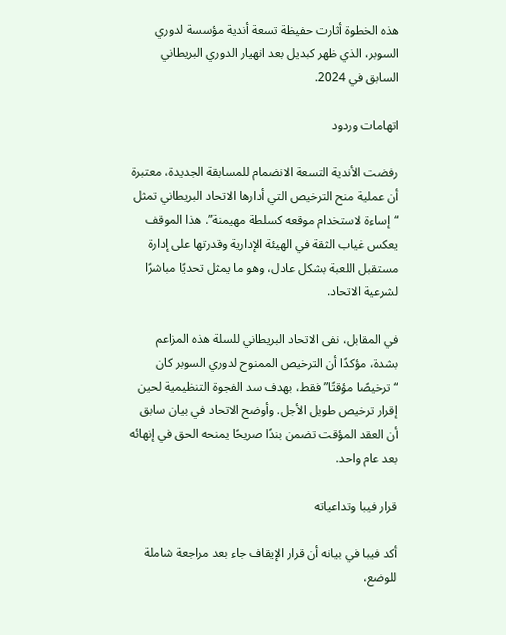هذه الخطوة أثارت حفيظة تسعة أندية مؤسسة لدوري السوبر، الذي ظهر كبديل بعد انهيار الدوري البريطاني السابق في 2024.

اتهامات وردود

رفضت الأندية التسعة الانضمام للمسابقة الجديدة، معتبرة أن عملية منح الترخيص التي أدارها الاتحاد البريطاني تمثل “إساءة لاستخدام موقعه كسلطة مهيمنة”. هذا الموقف يعكس غياب الثقة في الهيئة الإدارية وقدرتها على إدارة مستقبل اللعبة بشكل عادل، وهو ما يمثل تحديًا مباشرًا لشرعية الاتحاد.

في المقابل، نفى الاتحاد البريطاني للسلة هذه المزاعم بشدة، مؤكدًا أن الترخيص الممنوح لدوري السوبر كان “ترخيصًا مؤقتًا” فقط، بهدف سد الفجوة التنظيمية لحين إقرار ترخيص طويل الأجل. وأوضح الاتحاد في بيان سابق أن العقد المؤقت تضمن بندًا صريحًا يمنحه الحق في إنهائه بعد عام واحد.

قرار فيبا وتداعياته

أكد فيبا في بيانه أن قرار الإيقاف جاء بعد مراجعة شاملة للوضع،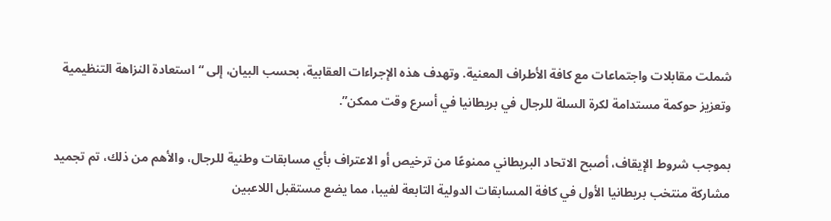شملت مقابلات واجتماعات مع كافة الأطراف المعنية. وتهدف هذه الإجراءات العقابية، بحسب البيان، إلى “استعادة النزاهة التنظيمية وتعزيز حوكمة مستدامة لكرة السلة للرجال في بريطانيا في أسرع وقت ممكن”.

بموجب شروط الإيقاف، أصبح الاتحاد البريطاني ممنوعًا من ترخيص أو الاعتراف بأي مسابقات وطنية للرجال، والأهم من ذلك، تم تجميد مشاركة منتخب بريطانيا الأول في كافة المسابقات الدولية التابعة لفيبا، مما يضع مستقبل اللاعبين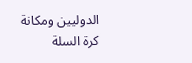الدوليين ومكانة كرة السلة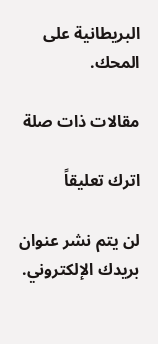البريطانية على المحك.

مقالات ذات صلة

اترك تعليقاً

لن يتم نشر عنوان بريدك الإلكتروني.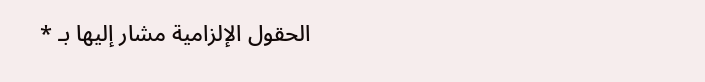الحقول الإلزامية مشار إليها بـ *